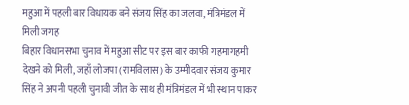महुआ में पहली बार विधायक बने संजय सिंह का जलवा, मंत्रिमंडल में मिली जगह
बिहार विधानसभा चुनाव में महुआ सीट पर इस बार काफी गहमागहमी देखने को मिली, जहाँ लोजपा (रामविलास) के उम्मीदवार संजय कुमार सिंह ने अपनी पहली चुनावी जीत के साथ ही मंत्रिमंडल में भी स्थान पाकर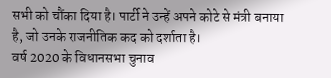सभी को चौंका दिया है। पार्टी ने उन्हें अपने कोटे से मंत्री बनाया है, जो उनके राजनीतिक कद को दर्शाता है।
वर्ष 2020 के विधानसभा चुनाव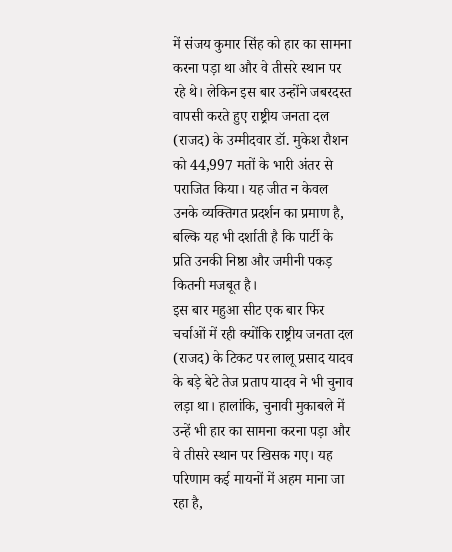में संजय कुमार सिंह को हार का सामना करना पड़ा था और वे तीसरे स्थान पर रहे थे। लेकिन इस बार उन्होंने जबरदस्त वापसी करते हुए राष्ट्रीय जनता दल (राजद) के उम्मीदवार डॉ. मुकेश रौशन को 44,997 मतों के भारी अंतर से पराजित किया। यह जीत न केवल उनके व्यक्तिगत प्रदर्शन का प्रमाण है, बल्कि यह भी दर्शाती है कि पार्टी के प्रति उनकी निष्ठा और जमीनी पकड़ कितनी मजबूत है।
इस बार महुआ सीट एक बार फिर चर्चाओं में रही क्योंकि राष्ट्रीय जनता दल (राजद) के टिकट पर लालू प्रसाद यादव के बड़े बेटे तेज प्रताप यादव ने भी चुनाव लड़ा था। हालांकि, चुनावी मुकाबले में उन्हें भी हार का सामना करना पड़ा और वे तीसरे स्थान पर खिसक गए। यह परिणाम कई मायनों में अहम माना जा रहा है,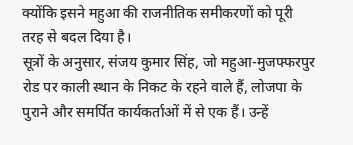क्योंकि इसने महुआ की राजनीतिक समीकरणों को पूरी तरह से बदल दिया है।
सूत्रों के अनुसार, संजय कुमार सिंह, जो महुआ-मुजफ्फरपुर रोड पर काली स्थान के निकट के रहने वाले हैं, लोजपा के पुराने और समर्पित कार्यकर्ताओं में से एक हैं। उन्हें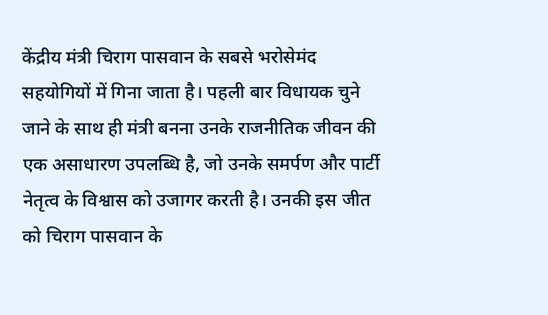केंद्रीय मंत्री चिराग पासवान के सबसे भरोसेमंद सहयोगियों में गिना जाता है। पहली बार विधायक चुने जाने के साथ ही मंत्री बनना उनके राजनीतिक जीवन की एक असाधारण उपलब्धि है, जो उनके समर्पण और पार्टी नेतृत्व के विश्वास को उजागर करती है। उनकी इस जीत को चिराग पासवान के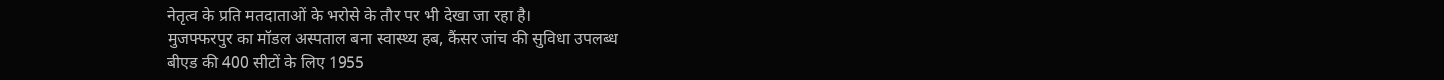नेतृत्व के प्रति मतदाताओं के भरोसे के तौर पर भी देखा जा रहा है।
मुजफ्फरपुर का मॉडल अस्पताल बना स्वास्थ्य हब, कैंसर जांच की सुविधा उपलब्ध
बीएड की 400 सीटों के लिए 1955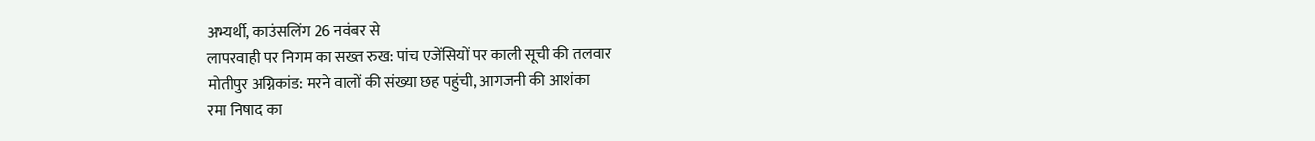अभ्यर्थी, काउंसलिंग 26 नवंबर से
लापरवाही पर निगम का सख्त रुख: पांच एजेंसियों पर काली सूची की तलवार
मोतीपुर अग्निकांड: मरने वालों की संख्या छह पहुंची, आगजनी की आशंका
रमा निषाद का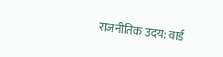राजनीतिक उदय: वार्ड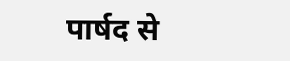पार्षद से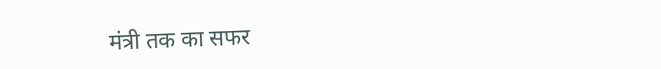मंत्री तक का सफर